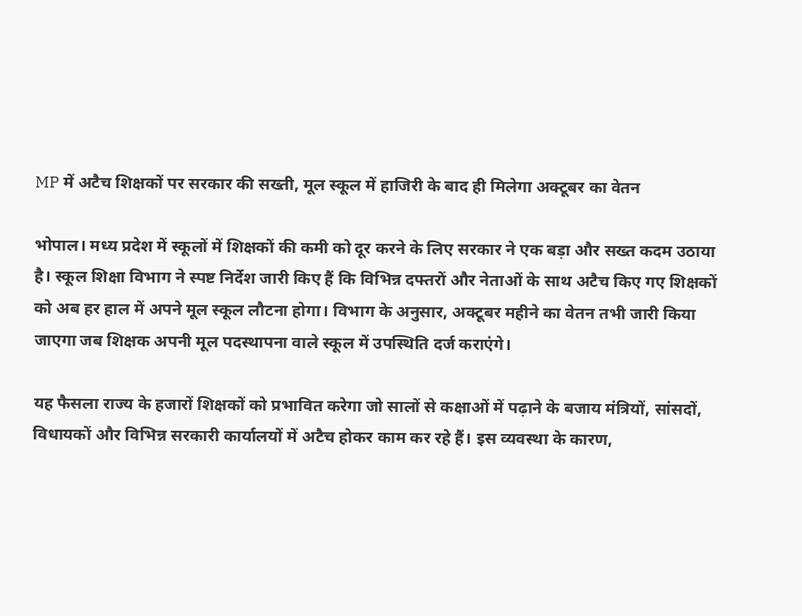MP में अटैच शिक्षकों पर सरकार की सख्ती, मूल स्कूल में हाजिरी के बाद ही मिलेगा अक्टूबर का वेतन

भोपाल। मध्य प्रदेश में स्कूलों में शिक्षकों की कमी को दूर करने के लिए सरकार ने एक बड़ा और सख्त कदम उठाया है। स्कूल शिक्षा विभाग ने स्पष्ट निर्देश जारी किए हैं कि विभिन्न दफ्तरों और नेताओं के साथ अटैच किए गए शिक्षकों को अब हर हाल में अपने मूल स्कूल लौटना होगा। विभाग के अनुसार, अक्टूबर महीने का वेतन तभी जारी किया जाएगा जब शिक्षक अपनी मूल पदस्थापना वाले स्कूल में उपस्थिति दर्ज कराएंगे।

यह फैसला राज्य के हजारों शिक्षकों को प्रभावित करेगा जो सालों से कक्षाओं में पढ़ाने के बजाय मंत्रियों, सांसदों, विधायकों और विभिन्न सरकारी कार्यालयों में अटैच होकर काम कर रहे हैं। इस व्यवस्था के कारण,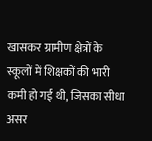खासकर ग्रामीण क्षेत्रों के स्कूलों में शिक्षकों की भारी कमी हो गई थी, जिसका सीधा असर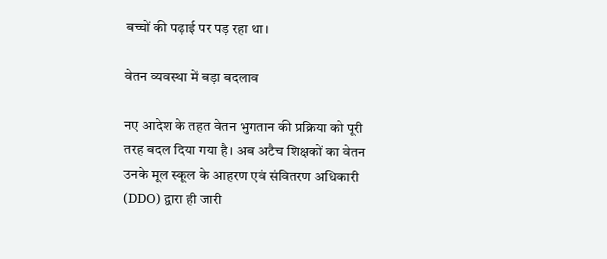बच्चों की पढ़ाई पर पड़ रहा था।

वेतन व्यवस्था में बड़ा बदलाव

नए आदेश के तहत वेतन भुगतान की प्रक्रिया को पूरी तरह बदल दिया गया है। अब अटैच शिक्षकों का वेतन उनके मूल स्कूल के आहरण एवं संवितरण अधिकारी (DDO) द्वारा ही जारी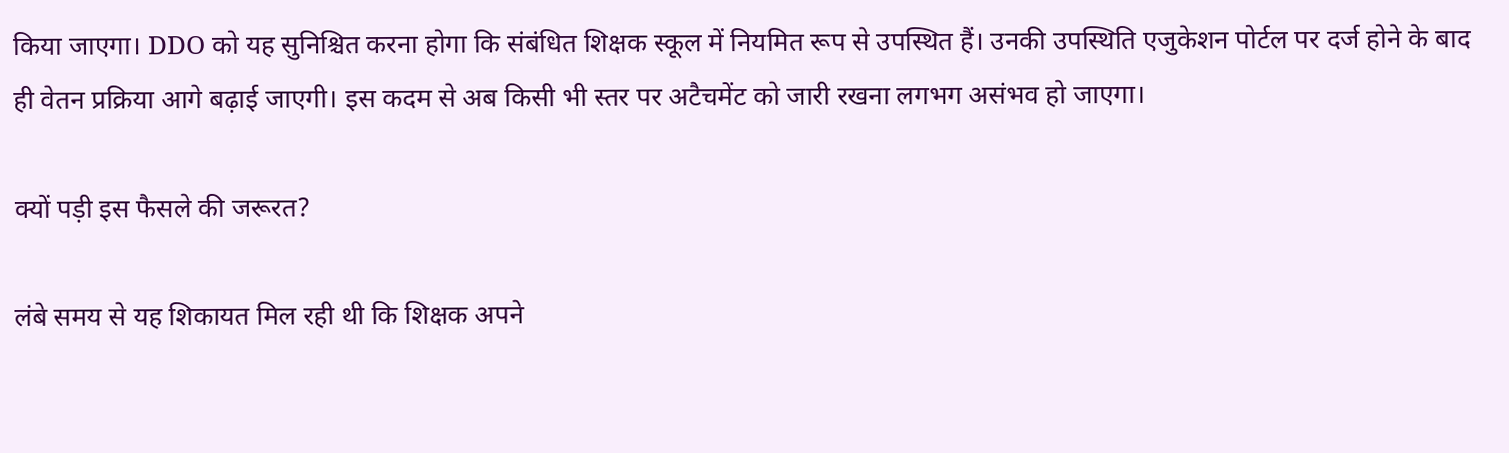किया जाएगा। DDO को यह सुनिश्चित करना होगा कि संबंधित शिक्षक स्कूल में नियमित रूप से उपस्थित हैं। उनकी उपस्थिति एजुकेशन पोर्टल पर दर्ज होने के बाद ही वेतन प्रक्रिया आगे बढ़ाई जाएगी। इस कदम से अब किसी भी स्तर पर अटैचमेंट को जारी रखना लगभग असंभव हो जाएगा।

क्यों पड़ी इस फैसले की जरूरत?

लंबे समय से यह शिकायत मिल रही थी कि शिक्षक अपने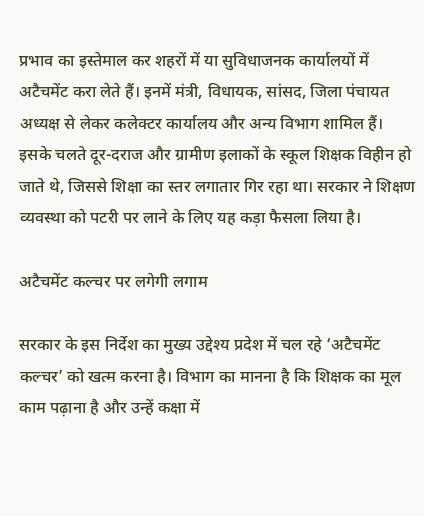प्रभाव का इस्तेमाल कर शहरों में या सुविधाजनक कार्यालयों में अटैचमेंट करा लेते हैं। इनमें मंत्री, विधायक, सांसद, जिला पंचायत अध्यक्ष से लेकर कलेक्टर कार्यालय और अन्य विभाग शामिल हैं। इसके चलते दूर-दराज और ग्रामीण इलाकों के स्कूल शिक्षक विहीन हो जाते थे, जिससे शिक्षा का स्तर लगातार गिर रहा था। सरकार ने शिक्षण व्यवस्था को पटरी पर लाने के लिए यह कड़ा फैसला लिया है।

अटैचमेंट कल्चर पर लगेगी लगाम

सरकार के इस निर्देश का मुख्य उद्देश्य प्रदेश में चल रहे ‘अटैचमेंट कल्चर’ को खत्म करना है। विभाग का मानना है कि शिक्षक का मूल काम पढ़ाना है और उन्हें कक्षा में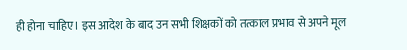ही होना चाहिए। इस आदेश के बाद उन सभी शिक्षकों को तत्काल प्रभाव से अपने मूल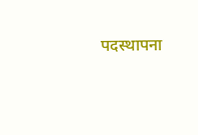पदस्थापना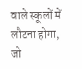वाले स्कूलों में लौटना होगा, जो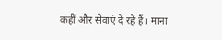कहीं और सेवाएं दे रहे हैं। माना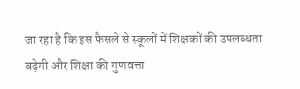जा रहा है कि इस फैसले से स्कूलों में शिक्षकों की उपलब्धता बढ़ेगी और शिक्षा की गुणवत्ता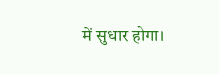में सुधार होगा।